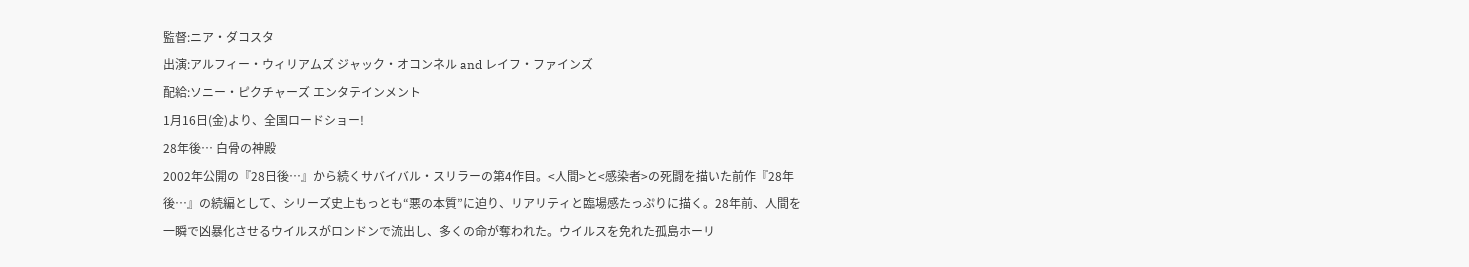監督:ニア・ダコスタ
出演:アルフィー・ウィリアムズ ジャック・オコンネル and レイフ・ファインズ
配給:ソニー・ピクチャーズ エンタテインメント
1月16日(金)より、全国ロードショー!
28年後… 白骨の神殿
2002年公開の『28日後…』から続くサバイバル・スリラーの第4作目。<人間>と<感染者>の死闘を描いた前作『28年後…』の続編として、シリーズ史上もっとも“悪の本質”に迫り、リアリティと臨場感たっぷりに描く。28年前、人間を一瞬で凶暴化させるウイルスがロンドンで流出し、多くの命が奪われた。ウイルスを免れた孤島ホーリ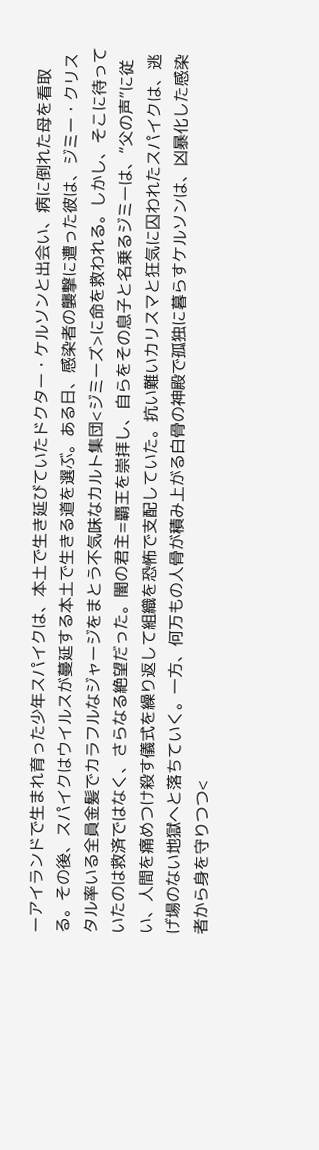ーアイランドで生まれ育った少年スパイクは、本土で生き延びていたドクター・ケルソンと出会い、病に倒れた母を看取る。その後、スパイクはウイルスが蔓延する本土で生きる道を選ぶ。ある日、感染者の襲撃に遭った彼は、ジミー・クリスタル率いる全員金髪でカラフルなジャージをまとう不気味なカルト集団<ジミーズ>に命を救われる。しかし、そこに待っていたのは救済ではなく、さらなる絶望だった。闇の君主=覇王を崇拝し、自らをその息子と名乗るジミーは、“父の声”に従い、人間を痛めつけ殺す儀式を繰り返して組織を恐怖で支配していた。抗い難いカリスマと狂気に囚われたスパイクは、逃げ場のない地獄へと落ちていく。一方、何万もの人骨が積み上がる白骨の神殿で孤独に暮らすケルソンは、凶暴化した感染者から身を守りつつ<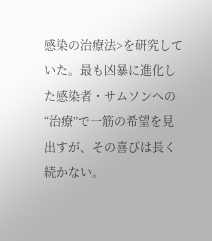感染の治療法>を研究していた。最も凶暴に進化した感染者・サムソンへの“治療”で一筋の希望を見出すが、その喜びは長く続かない。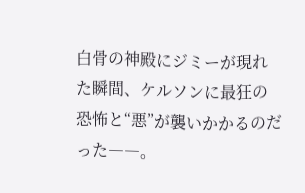白骨の神殿にジミーが現れた瞬間、ケルソンに最狂の恐怖と“悪”が襲いかかるのだった――。